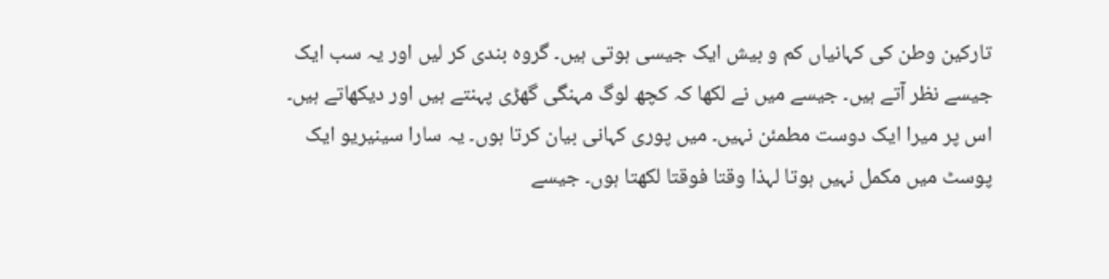تارکین وطن کی کہانیاں کم و بیش ایک جیسی ہوتی ہیں۔ گروہ بندی کر لیں اور یہ سب ایک جیسے نظر آتے ہیں۔ جیسے میں نے لکھا کہ کچھ لوگ مہنگی گھڑی پہنتے ہیں اور دیکھاتے ہیں۔ اس پر میرا ایک دوست مطمئن نہیں۔ میں پوری کہانی بیان کرتا ہوں۔ یہ سارا سینیریو ایک پوسٹ میں مکمل نہیں ہوتا لہذا وقتا فوقتا لکھتا ہوں۔ جیسے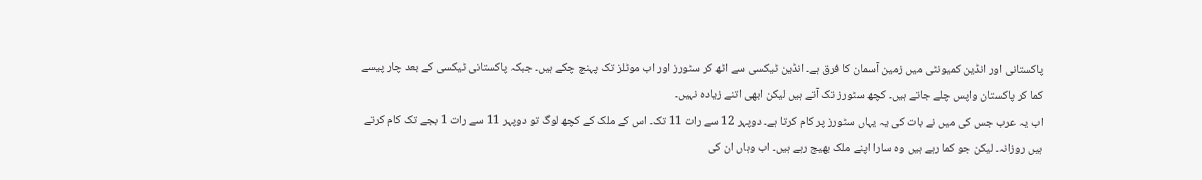پاکستانی اور انڈین کمیونٹی میں زمین آسمان کا فرق ہے۔ انڈین ٹیکسی سے اٹھ کر سٹورز اور اب موٹلز تک پہنچ چکے ہیں۔ جبکہ پاکستانی ٹیکسی کے بعد چار پیسے کما کر پاکستان واپس چلے جاتے ہیں۔ کچھ سٹورز تک آتے ہیں لیکن ابھی اتنے زیادہ نہیں۔
اب یہ عرب جس کی میں نے بات کی یہ یہاں سٹورز پر کام کرتا ہے۔ دوپہر 12 سے رات 11 تک۔ اس کے ملک کے کچھ لوگ تو دوپہر 11 سے رات 1 بجے تک کام کرتے ہیں روزانہ۔ لیکن جو کما رہے ہیں وہ سارا اپنے ملک بھیج رہے ہیں۔ اب وہاں ان کی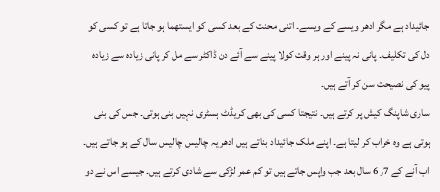جائیداد ہے مگر ادھر ویسے کے ویسے۔ اتنی محنت کے بعد کسی کو ایستھما ہو جاتا ہے تو کسی کو دل کی تکلیف۔ پانی نہ پینے اور ہر وقت کولا پینے سے آئے دن ڈاکٹر سے مل کر پانی زیادہ سے زیادہ پیو کی نصیحت سن کر آتے ہیں۔
ساری شاپنگ کیش پر کرتے ہیں۔ نتیجتا کسی کی بھی کریڈٹ ہسٹری نہیں بنی ہوتی۔ جس کی بنی ہوتی ہے وہ خراب کر لیتا ہے۔ اپنے ملک جائیداد بناتے ہیں ادھر یہ چالیس چالیس سال کے ہو جاتے ہیں۔ اب آنے کے 6٫7 سال بعد جب واپس جاتے ہیں تو کم عمر لڑکی سے شادی کرتے ہیں۔ جیسے اس نے دو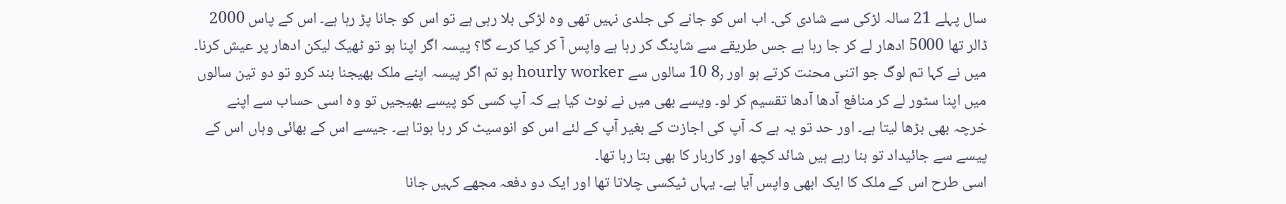سال پہلے 21 سالہ لڑکی سے شادی کی۔ اب اس کو جانے کی جلدی نہیں تھی وہ لڑکی بلا رہی ہے تو اس کو جانا پڑ رہا ہے۔ اس کے پاس 2000 ڈالر تھا 5000 ادھار لے کر جا رہا ہے جس طریقے سے شاپنگ کر رہا ہے واپس آ کر کیا کرے گا؟ پیسہ اگر اپنا ہو تو ٹھیک لیکن ادھار پر عیش کرنا۔
میں نے کہا تم لوگ جو اتنی محنت کرتے ہو اور 8٫ 10 سالوں سے hourly worker ہو تم اگر پیسہ اپنے ملک بھیجنا بند کرو تو دو تین سالوں میں اپنا سٹور لے کر منافع آدھا آدھا تقسیم کر لو۔ ویسے بھی میں نے نوٹ کیا ہے کہ آپ کسی کو پیسے بھیجیں تو وہ اسی حساب سے اپنے خرچہ بھی بڑھا لیتا ہے۔ اور حد تو یہ ہے کہ آپ کی اجازت کے بغیر آپ کے لئے اس کو انوسیٹ کر رہا ہوتا ہے۔ جیسے اس کے بھائی وہاں اس کے پیسے سے جائیداد تو بنا رہے ہیں شائد کچھ اور کاربار کا بھی بتا رہا تھا۔
اسی طرح اس کے ملک کا ایک ابھی واپس آیا ہے۔ یہاں ٹیکسی چلاتا تھا اور ایک دو دفعہ مجھے کہیں جانا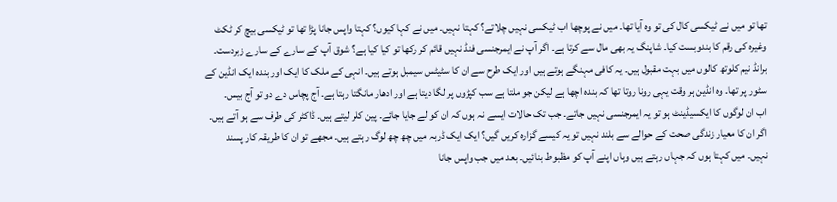تھا تو میں نے ٹیکسی کال کی تو وہ آیا تھا۔ میں نے پوچھا اب ٹیکسی نہیں چلاتے؟ کہتا نہیں۔ میں نے کہا کیوں؟ کہتا واپس جانا پڑا تھا تو ٹیکسی بیچ کر ٹکٹ وغیرہ کی رقم کا بندوبست کیا۔ شاپنگ یہ بھی مال سے کرتا ہے۔ اگر آپ نے ایمرجنسی فنڈ نہیں قائم کر رکھا تو کیا کیا ہے؟ شوق آپ کے سارے کے سارے زبردست۔
برانڈ نیم کلوتھ کالوں میں بہت مقبول ہیں۔ یہ کافی مہنگے ہوتے ہیں اور ایک طرح سے ان کا سٹیٹس سیمبل ہوتے ہیں۔ انہی کے ملک کا ایک اور بندہ ایک انڈین کے سٹور پر تھا۔ وہ انڈین ہر وقت یہی رونا روتا تھا کہ بندہ اچھا ہے لیکن جو ملتا ہے سب کپڑوں پر لگا دیتا ہے اور ادھار مانگتا رہتا ہے۔ آج پچاس دے دو تو آج بیس۔
اب ان لوگوں کا ایکسیڈینٹ ہو تو یہ ایمرجنسی نہیں جاتے۔ جب تک حالات ایسے نہ ہوں کہ ان کو لے جایا جائے۔ پین کلر لیتے ہیں۔ ڈاکٹر کی طرف سے ہو آتے ہیں۔ اگر ان کا معیار زندگی صحت کے حوالے سے بلند نہیں تو یہ کیسے گزارہ کریں گیں؟ ایک ایک ڈربہ میں چھ چھ لوگ رہتے ہیں۔ مجھے تو ان کا طریقہ کار پسند نہیں۔ میں کہتا ہوں کہ جہاں رہتے ہیں وہاں اپنے آپ کو مظبوط بنائیں۔ بعد میں جب واپس جانا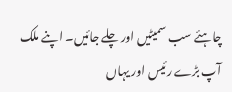چاہئے سب سمیٹیں اور چلے جائیں۔ اپنے ملک آپ بڑے رئیس اور یہاں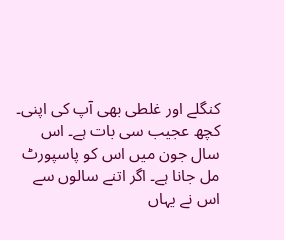کنگلے اور غلطی بھی آپ کی اپنی۔ کچھ عجیب سی بات ہے۔ اس سال جون میں اس کو پاسپورٹ مل جانا ہے۔ اگر اتنے سالوں سے اس نے یہاں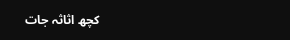کچھ اثاثہ جات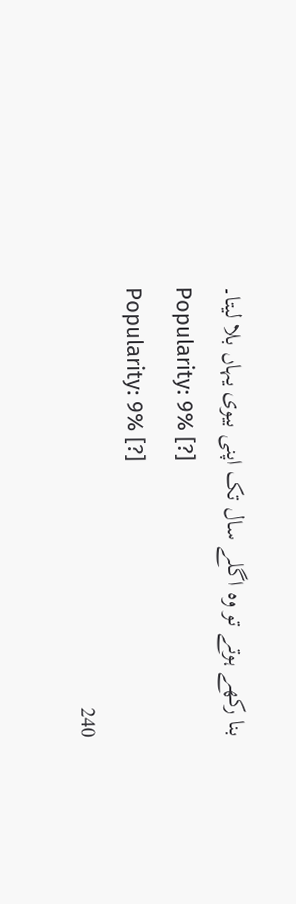بنا رکھے ہوتے تو وہ اگلے سال تک اپنی بیوی یہاں بلا لیتا۔
Popularity: 9% [?]
Popularity: 9% [?]
240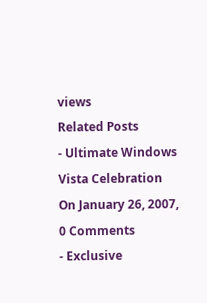views
Related Posts
- Ultimate Windows Vista Celebration On January 26, 2007, 0 Comments
- Exclusive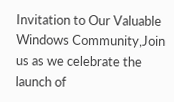Invitation to Our Valuable Windows Community,Join us as we celebrate the launch of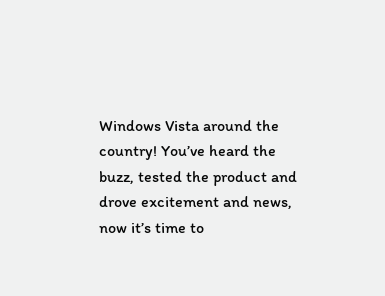Windows Vista around the country! You’ve heard the buzz, tested the product and drove excitement and news, now it’s time to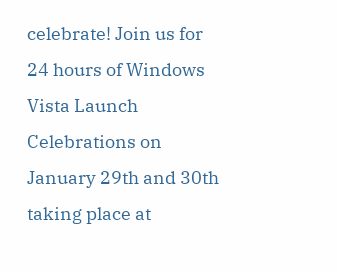celebrate! Join us for 24 hours of Windows Vista Launch Celebrations on January 29th and 30th taking place at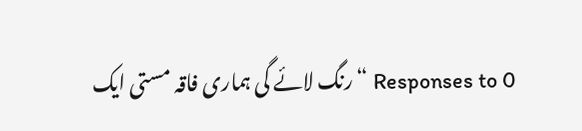0 Responses to “رنگ لائے گی ہماری فاقہ مستی ایک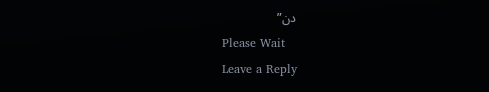دن”
Please Wait
Leave a Reply